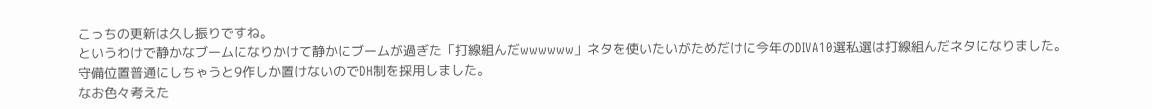こっちの更新は久し振りですね。
というわけで静かなブームになりかけて静かにブームが過ぎた「打線組んだwwwwww」ネタを使いたいがためだけに今年のDIVA10選私選は打線組んだネタになりました。
守備位置普通にしちゃうと9作しか置けないのでDH制を採用しました。
なお色々考えた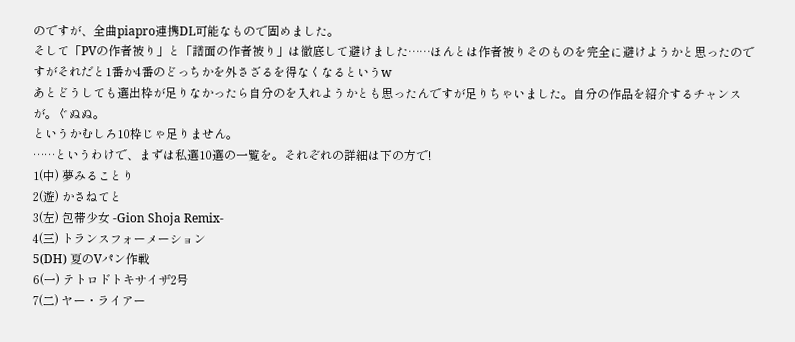のですが、全曲piapro連携DL可能なもので固めました。
そして「PVの作者被り」と「譜面の作者被り」は徹底して避けました……ほんとは作者被りそのものを完全に避けようかと思ったのですがそれだと1番か4番のどっちかを外さざるを得なくなるというw
あとどうしても選出枠が足りなかったら自分のを入れようかとも思ったんですが足りちゃいました。自分の作品を紹介するチャンスが。ぐぬぬ。
というかむしろ10枠じゃ足りません。
……というわけで、まずは私選10選の一覧を。それぞれの詳細は下の方で!
1(中) 夢みることり
2(遊) かさねてと
3(左) 包帯少女 -Gion Shoja Remix-
4(三) トランスフォーメーション
5(DH) 夏のVパン作戦
6(一) テトロドトキサイザ2号
7(二) ヤー・ライアー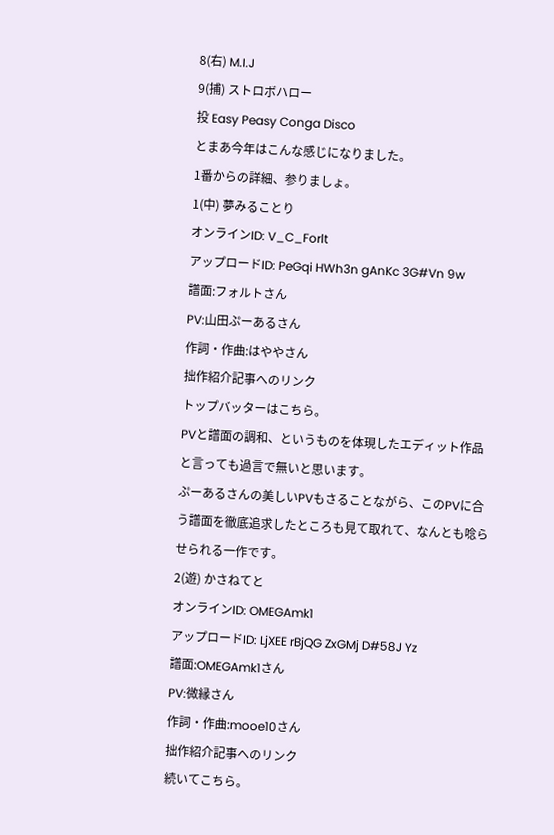8(右) M.I.J
9(捕) ストロボハロー
投 Easy Peasy Conga Disco
とまあ今年はこんな感じになりました。
1番からの詳細、参りましょ。
1(中) 夢みることり
オンラインID: V_C_Forlt
アップロードID: PeGqi HWh3n gAnKc 3G#Vn 9w
譜面:フォルトさん
PV:山田ぷーあるさん
作詞・作曲:はややさん
拙作紹介記事へのリンク
トップバッターはこちら。
PVと譜面の調和、というものを体現したエディット作品と言っても過言で無いと思います。
ぷーあるさんの美しいPVもさることながら、このPVに合う譜面を徹底追求したところも見て取れて、なんとも唸らせられる一作です。
2(遊) かさねてと
オンラインID: OMEGAmk1
アップロードID: LjXEE rBjQG ZxGMj D#58J Yz
譜面:OMEGAmk1さん
PV:微縁さん
作詞・作曲:mooe10さん
拙作紹介記事へのリンク
続いてこちら。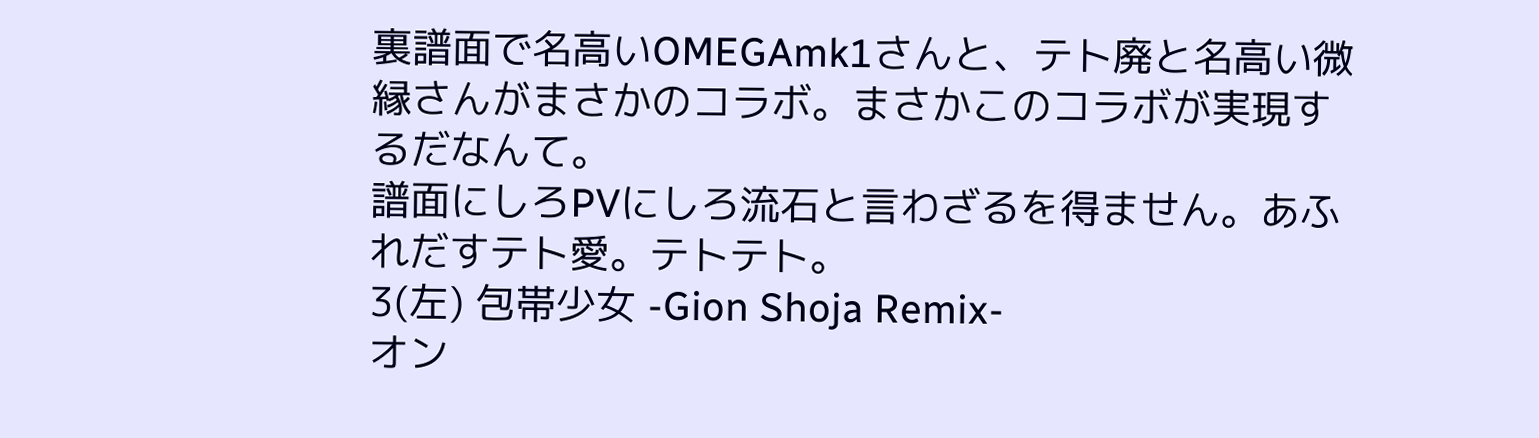裏譜面で名高いOMEGAmk1さんと、テト廃と名高い微縁さんがまさかのコラボ。まさかこのコラボが実現するだなんて。
譜面にしろPVにしろ流石と言わざるを得ません。あふれだすテト愛。テトテト。
3(左) 包帯少女 -Gion Shoja Remix-
オン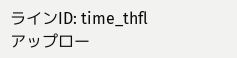ラインID: time_thfl
アップロー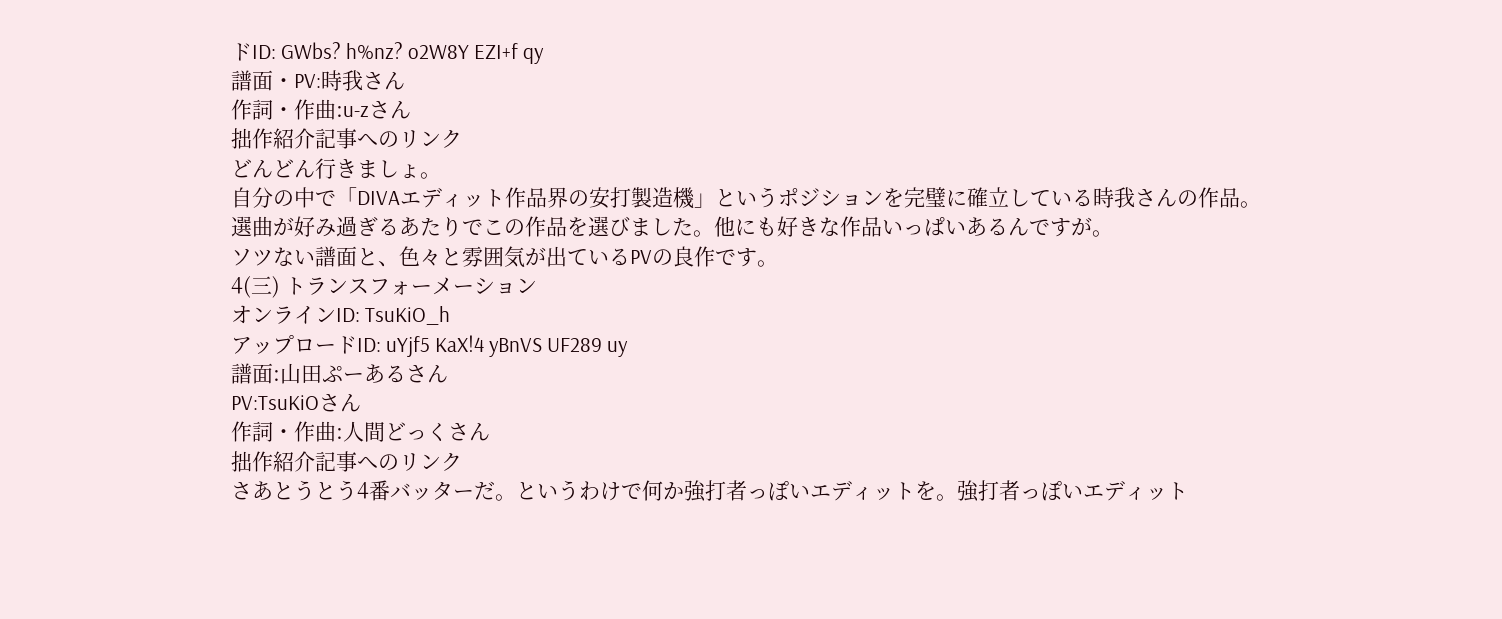ドID: GWbs? h%nz? o2W8Y EZI+f qy
譜面・PV:時我さん
作詞・作曲:u-zさん
拙作紹介記事へのリンク
どんどん行きましょ。
自分の中で「DIVAエディット作品界の安打製造機」というポジションを完璧に確立している時我さんの作品。
選曲が好み過ぎるあたりでこの作品を選びました。他にも好きな作品いっぱいあるんですが。
ソツない譜面と、色々と雰囲気が出ているPVの良作です。
4(三) トランスフォーメーション
オンラインID: TsuKiO_h
アップロードID: uYjf5 KaX!4 yBnVS UF289 uy
譜面:山田ぷーあるさん
PV:TsuKiOさん
作詞・作曲:人間どっくさん
拙作紹介記事へのリンク
さあとうとう4番バッターだ。というわけで何か強打者っぽいエディットを。強打者っぽいエディット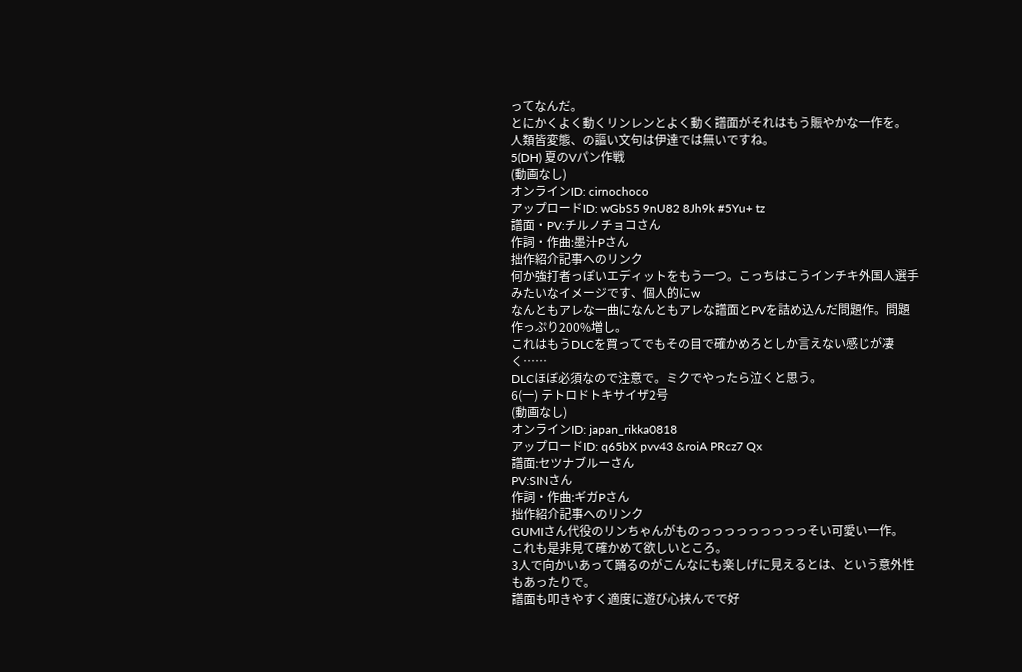ってなんだ。
とにかくよく動くリンレンとよく動く譜面がそれはもう賑やかな一作を。
人類皆変態、の謳い文句は伊達では無いですね。
5(DH) 夏のVパン作戦
(動画なし)
オンラインID: cirnochoco
アップロードID: wGbS5 9nU82 8Jh9k #5Yu+ tz
譜面・PV:チルノチョコさん
作詞・作曲:墨汁Pさん
拙作紹介記事へのリンク
何か強打者っぽいエディットをもう一つ。こっちはこうインチキ外国人選手みたいなイメージです、個人的にw
なんともアレな一曲になんともアレな譜面とPVを詰め込んだ問題作。問題作っぷり200%増し。
これはもうDLCを買ってでもその目で確かめろとしか言えない感じが凄く……
DLCほぼ必須なので注意で。ミクでやったら泣くと思う。
6(一) テトロドトキサイザ2号
(動画なし)
オンラインID: japan_rikka0818
アップロードID: q65bX pvv43 &roiA PRcz7 Qx
譜面:セツナブルーさん
PV:SINさん
作詞・作曲:ギガPさん
拙作紹介記事へのリンク
GUMIさん代役のリンちゃんがものっっっっっっっっっそい可愛い一作。
これも是非見て確かめて欲しいところ。
3人で向かいあって踊るのがこんなにも楽しげに見えるとは、という意外性もあったりで。
譜面も叩きやすく適度に遊び心挟んでで好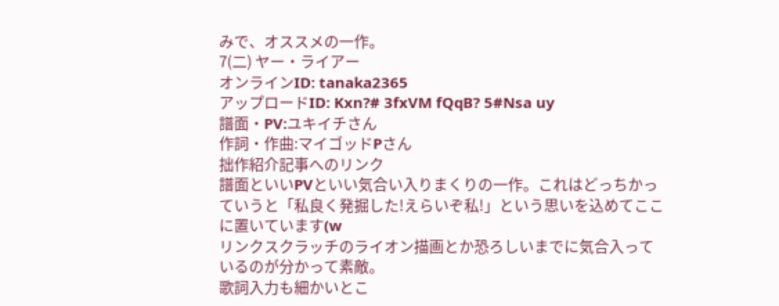みで、オススメの一作。
7(二) ヤー・ライアー
オンラインID: tanaka2365
アップロードID: Kxn?# 3fxVM fQqB? 5#Nsa uy
譜面・PV:ユキイチさん
作詞・作曲:マイゴッドPさん
拙作紹介記事へのリンク
譜面といいPVといい気合い入りまくりの一作。これはどっちかっていうと「私良く発掘した!えらいぞ私!」という思いを込めてここに置いています(w
リンクスクラッチのライオン描画とか恐ろしいまでに気合入っているのが分かって素敵。
歌詞入力も細かいとこ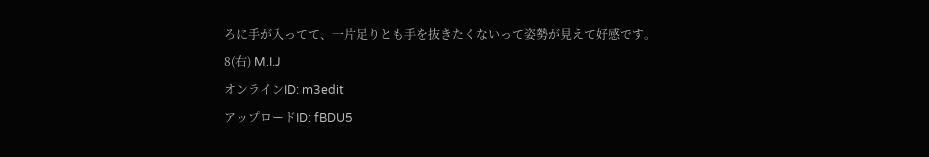ろに手が入ってて、一片足りとも手を抜きたくないって姿勢が見えて好感です。
8(右) M.I.J
オンラインID: m3edit
アップロードID: fBDU5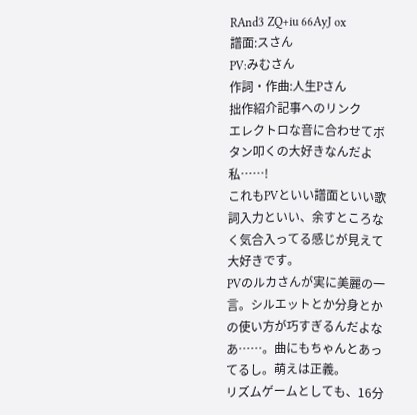RAnd3 ZQ+iu 66AyJ ox
譜面:スさん
PV:みむさん
作詞・作曲:人生Pさん
拙作紹介記事へのリンク
エレクトロな音に合わせてボタン叩くの大好きなんだよ私……!
これもPVといい譜面といい歌詞入力といい、余すところなく気合入ってる感じが見えて大好きです。
PVのルカさんが実に美麗の一言。シルエットとか分身とかの使い方が巧すぎるんだよなあ……。曲にもちゃんとあってるし。萌えは正義。
リズムゲームとしても、16分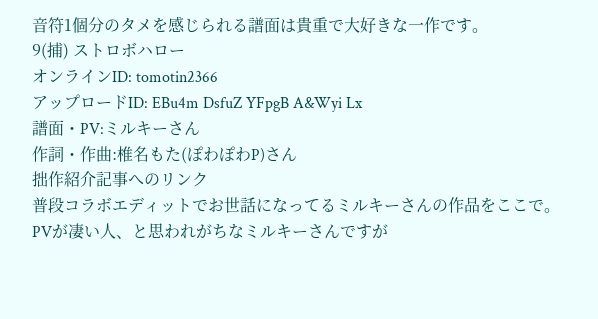音符1個分のタメを感じられる譜面は貴重で大好きな一作です。
9(捕) ストロボハロー
オンラインID: tomotin2366
アップロードID: EBu4m DsfuZ YFpgB A&Wyi Lx
譜面・PV:ミルキーさん
作詞・作曲:椎名もた(ぽわぽわP)さん
拙作紹介記事へのリンク
普段コラボエディットでお世話になってるミルキーさんの作品をここで。
PVが凄い人、と思われがちなミルキーさんですが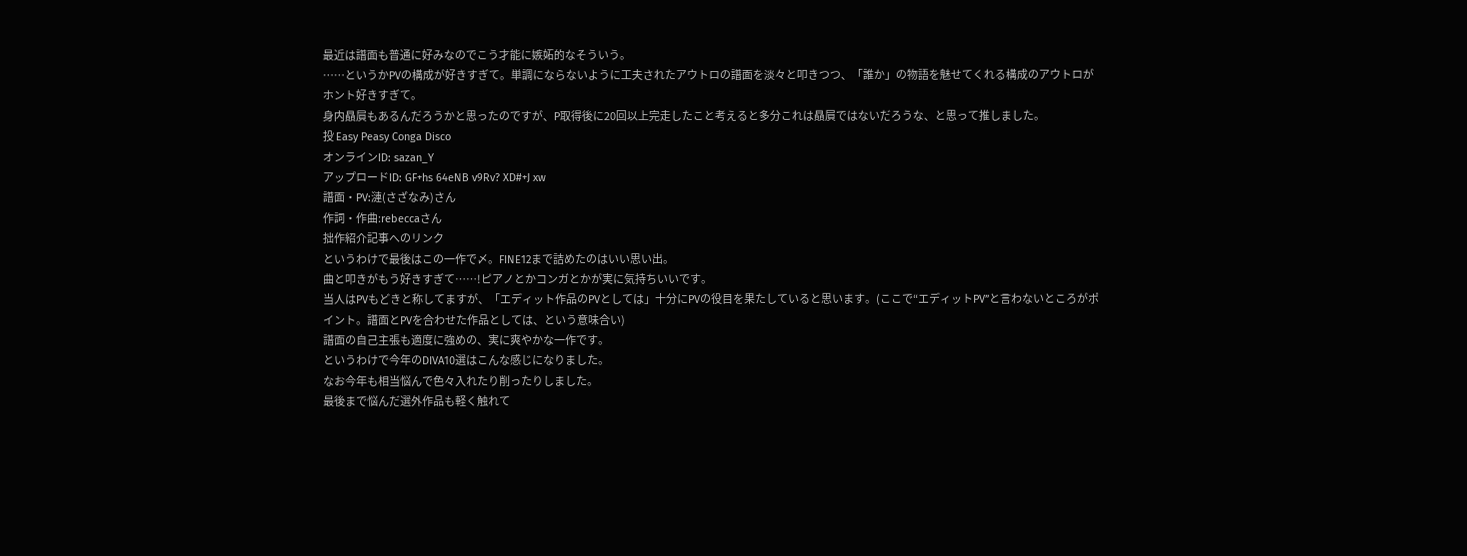最近は譜面も普通に好みなのでこう才能に嫉妬的なそういう。
……というかPVの構成が好きすぎて。単調にならないように工夫されたアウトロの譜面を淡々と叩きつつ、「誰か」の物語を魅せてくれる構成のアウトロがホント好きすぎて。
身内贔屓もあるんだろうかと思ったのですが、P取得後に20回以上完走したこと考えると多分これは贔屓ではないだろうな、と思って推しました。
投 Easy Peasy Conga Disco
オンラインID: sazan_Y
アップロードID: GF+hs 64eNB v9Rv? XD#+J xw
譜面・PV:漣(さざなみ)さん
作詞・作曲:rebeccaさん
拙作紹介記事へのリンク
というわけで最後はこの一作で〆。FINE12まで詰めたのはいい思い出。
曲と叩きがもう好きすぎて……!ピアノとかコンガとかが実に気持ちいいです。
当人はPVもどきと称してますが、「エディット作品のPVとしては」十分にPVの役目を果たしていると思います。(ここで“エディットPV”と言わないところがポイント。譜面とPVを合わせた作品としては、という意味合い)
譜面の自己主張も適度に強めの、実に爽やかな一作です。
というわけで今年のDIVA10選はこんな感じになりました。
なお今年も相当悩んで色々入れたり削ったりしました。
最後まで悩んだ選外作品も軽く触れて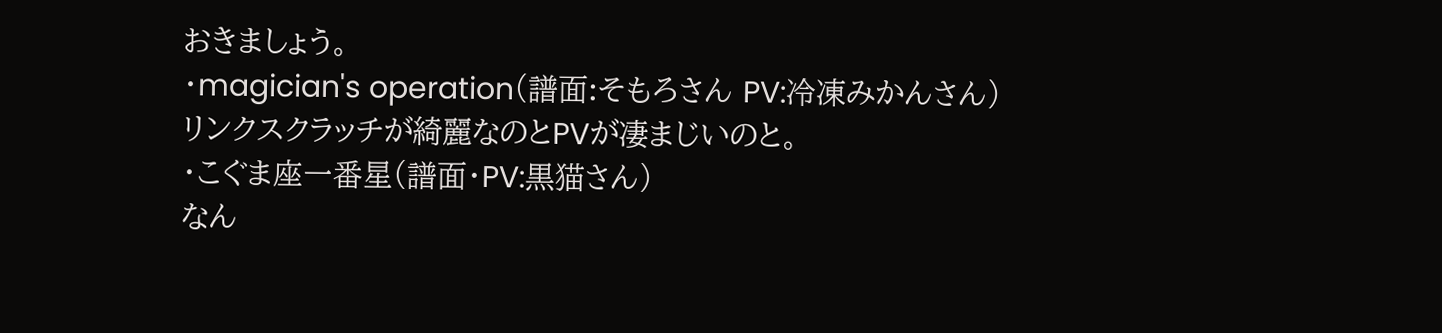おきましょう。
・magician's operation(譜面:そもろさん PV:冷凍みかんさん)
リンクスクラッチが綺麗なのとPVが凄まじいのと。
・こぐま座一番星(譜面・PV:黒猫さん)
なん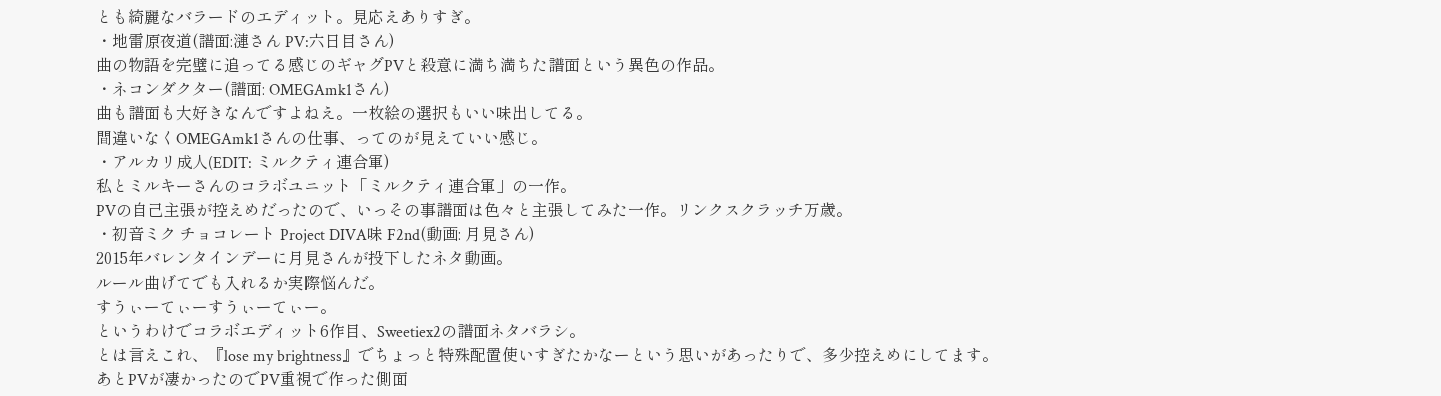とも綺麗なバラードのエディット。見応えありすぎ。
・地雷原夜道(譜面:漣さん PV:六日目さん)
曲の物語を完璧に追ってる感じのギャグPVと殺意に満ち満ちた譜面という異色の作品。
・ネコンダクター(譜面: OMEGAmk1さん)
曲も譜面も大好きなんですよねえ。一枚絵の選択もいい味出してる。
間違いなくOMEGAmk1さんの仕事、ってのが見えていい感じ。
・アルカリ成人(EDIT: ミルクティ連合軍)
私とミルキーさんのコラボユニット「ミルクティ連合軍」の一作。
PVの自己主張が控えめだったので、いっその事譜面は色々と主張してみた一作。リンクスクラッチ万歳。
・初音ミク チョコレート Project DIVA味 F2nd(動画: 月見さん)
2015年バレンタインデーに月見さんが投下したネタ動画。
ルール曲げてでも入れるか実際悩んだ。
すうぃーてぃーすうぃーてぃー。
というわけでコラボエディット6作目、Sweetiex2の譜面ネタバラシ。
とは言えこれ、『lose my brightness』でちょっと特殊配置使いすぎたかなーという思いがあったりで、多少控えめにしてます。
あとPVが凄かったのでPV重視で作った側面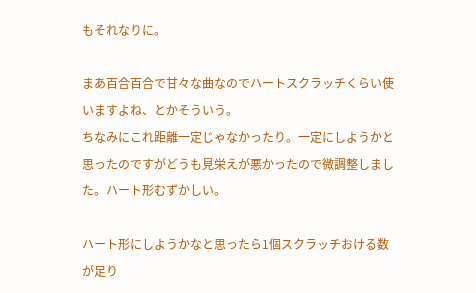もそれなりに。

まあ百合百合で甘々な曲なのでハートスクラッチくらい使いますよね、とかそういう。
ちなみにこれ距離一定じゃなかったり。一定にしようかと思ったのですがどうも見栄えが悪かったので微調整しました。ハート形むずかしい。

ハート形にしようかなと思ったら1個スクラッチおける数が足り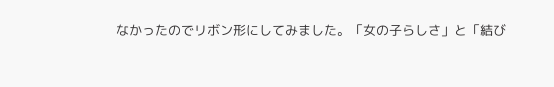なかったのでリボン形にしてみました。「女の子らしさ」と「結び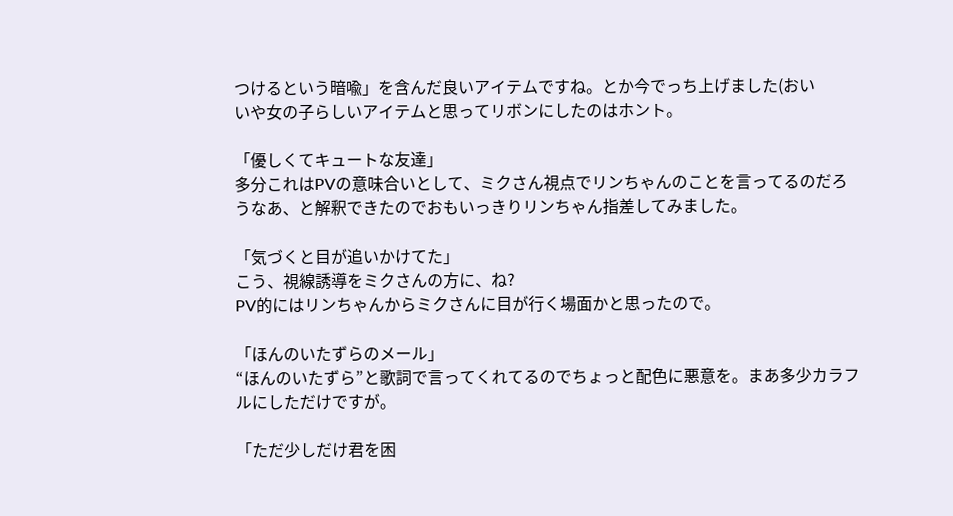つけるという暗喩」を含んだ良いアイテムですね。とか今でっち上げました(おい
いや女の子らしいアイテムと思ってリボンにしたのはホント。

「優しくてキュートな友達」
多分これはPVの意味合いとして、ミクさん視点でリンちゃんのことを言ってるのだろうなあ、と解釈できたのでおもいっきりリンちゃん指差してみました。

「気づくと目が追いかけてた」
こう、視線誘導をミクさんの方に、ね?
PV的にはリンちゃんからミクさんに目が行く場面かと思ったので。

「ほんのいたずらのメール」
“ほんのいたずら”と歌詞で言ってくれてるのでちょっと配色に悪意を。まあ多少カラフルにしただけですが。

「ただ少しだけ君を困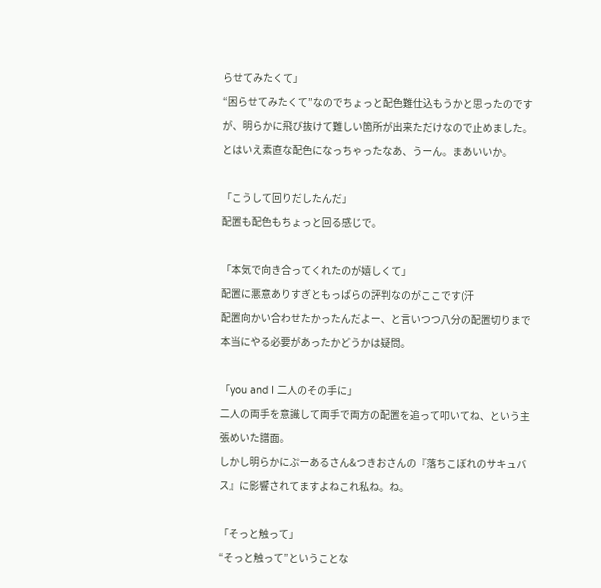らせてみたくて」
“困らせてみたくて”なのでちょっと配色難仕込もうかと思ったのですが、明らかに飛び抜けて難しい箇所が出来ただけなので止めました。
とはいえ素直な配色になっちゃったなあ、うーん。まあいいか。

「こうして回りだしたんだ」
配置も配色もちょっと回る感じで。

「本気で向き合ってくれたのが嬉しくて」
配置に悪意ありすぎともっぱらの評判なのがここです(汗
配置向かい合わせたかったんだよー、と言いつつ八分の配置切りまで本当にやる必要があったかどうかは疑問。

「you and I 二人のその手に」
二人の両手を意識して両手で両方の配置を追って叩いてね、という主張めいた譜面。
しかし明らかにぷーあるさん&つきおさんの『落ちこぼれのサキュバス』に影響されてますよねこれ私ね。ね。

「そっと触って」
“そっと触って”ということな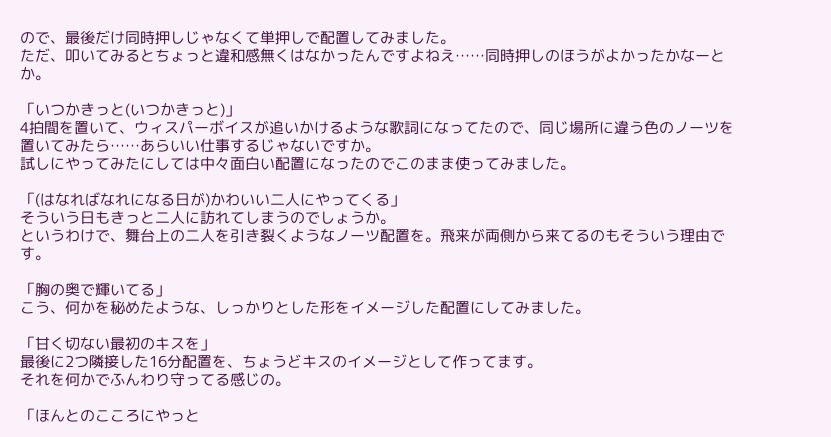ので、最後だけ同時押しじゃなくて単押しで配置してみました。
ただ、叩いてみるとちょっと違和感無くはなかったんですよねえ……同時押しのほうがよかったかなーとか。

「いつかきっと(いつかきっと)」
4拍間を置いて、ウィスパーボイスが追いかけるような歌詞になってたので、同じ場所に違う色のノーツを置いてみたら……あらいい仕事するじゃないですか。
試しにやってみたにしては中々面白い配置になったのでこのまま使ってみました。

「(はなればなれになる日が)かわいい二人にやってくる」
そういう日もきっと二人に訪れてしまうのでしょうか。
というわけで、舞台上の二人を引き裂くようなノーツ配置を。飛来が両側から来てるのもそういう理由です。

「胸の奥で輝いてる」
こう、何かを秘めたような、しっかりとした形をイメージした配置にしてみました。

「甘く切ない最初のキスを」
最後に2つ隣接した16分配置を、ちょうどキスのイメージとして作ってます。
それを何かでふんわり守ってる感じの。

「ほんとのこころにやっと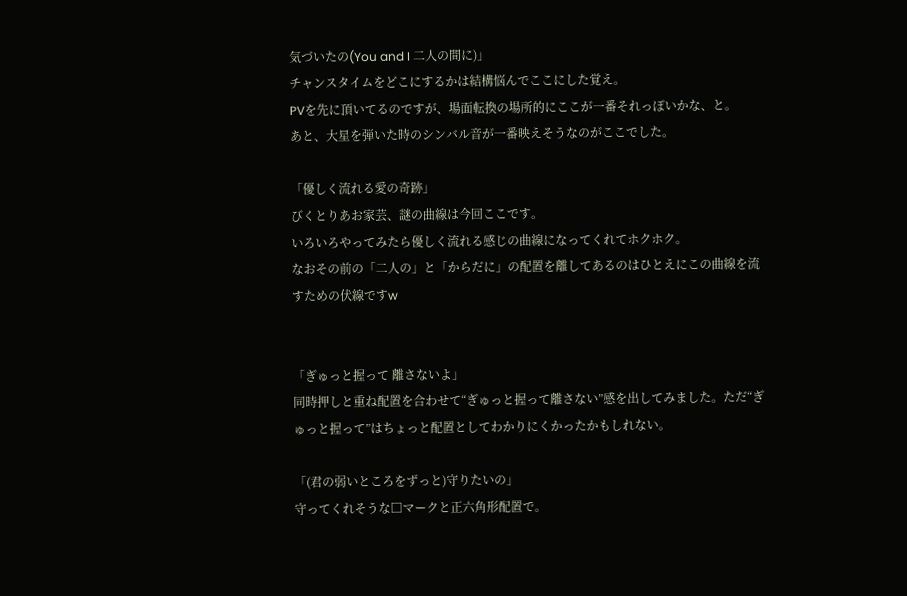気づいたの(You and I 二人の間に)」
チャンスタイムをどこにするかは結構悩んでここにした覚え。
PVを先に頂いてるのですが、場面転換の場所的にここが一番それっぽいかな、と。
あと、大星を弾いた時のシンバル音が一番映えそうなのがここでした。

「優しく流れる愛の奇跡」
びくとりあお家芸、謎の曲線は今回ここです。
いろいろやってみたら優しく流れる感じの曲線になってくれてホクホク。
なおその前の「二人の」と「からだに」の配置を離してあるのはひとえにこの曲線を流すための伏線ですw


「ぎゅっと握って 離さないよ」
同時押しと重ね配置を合わせて“ぎゅっと握って離さない”感を出してみました。ただ“ぎゅっと握って”はちょっと配置としてわかりにくかったかもしれない。

「(君の弱いところをずっと)守りたいの」
守ってくれそうな□マークと正六角形配置で。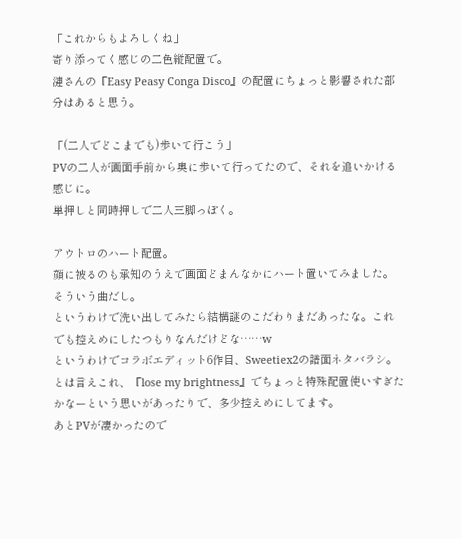「これからもよろしくね」
寄り添ってく感じの二色縦配置で。
漣さんの『Easy Peasy Conga Disco』の配置にちょっと影響された部分はあると思う。

「(二人でどこまでも)歩いて行こう」
PVの二人が画面手前から奥に歩いて行ってたので、それを追いかける感じに。
単押しと同時押しで二人三脚っぽく。

アウトロのハート配置。
顔に被るのも承知のうえで画面どまんなかにハート置いてみました。そういう曲だし。
というわけで洗い出してみたら結構謎のこだわりまだあったな。これでも控えめにしたつもりなんだけどな……w
というわけでコラボエディット6作目、Sweetiex2の譜面ネタバラシ。
とは言えこれ、『lose my brightness』でちょっと特殊配置使いすぎたかなーという思いがあったりで、多少控えめにしてます。
あとPVが凄かったので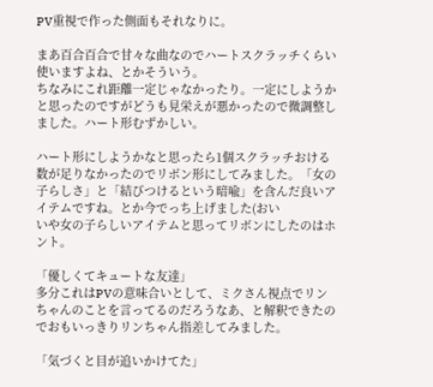PV重視で作った側面もそれなりに。

まあ百合百合で甘々な曲なのでハートスクラッチくらい使いますよね、とかそういう。
ちなみにこれ距離一定じゃなかったり。一定にしようかと思ったのですがどうも見栄えが悪かったので微調整しました。ハート形むずかしい。

ハート形にしようかなと思ったら1個スクラッチおける数が足りなかったのでリボン形にしてみました。「女の子らしさ」と「結びつけるという暗喩」を含んだ良いアイテムですね。とか今でっち上げました(おい
いや女の子らしいアイテムと思ってリボンにしたのはホント。

「優しくてキュートな友達」
多分これはPVの意味合いとして、ミクさん視点でリンちゃんのことを言ってるのだろうなあ、と解釈できたのでおもいっきりリンちゃん指差してみました。

「気づくと目が追いかけてた」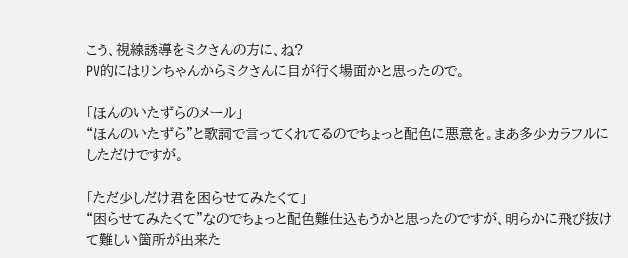こう、視線誘導をミクさんの方に、ね?
PV的にはリンちゃんからミクさんに目が行く場面かと思ったので。

「ほんのいたずらのメール」
“ほんのいたずら”と歌詞で言ってくれてるのでちょっと配色に悪意を。まあ多少カラフルにしただけですが。

「ただ少しだけ君を困らせてみたくて」
“困らせてみたくて”なのでちょっと配色難仕込もうかと思ったのですが、明らかに飛び抜けて難しい箇所が出来た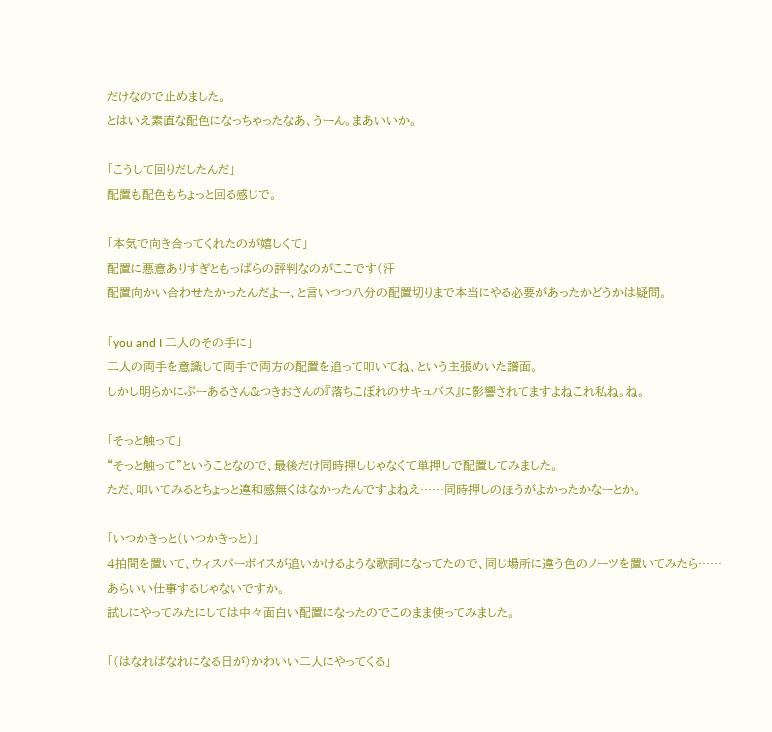だけなので止めました。
とはいえ素直な配色になっちゃったなあ、うーん。まあいいか。

「こうして回りだしたんだ」
配置も配色もちょっと回る感じで。

「本気で向き合ってくれたのが嬉しくて」
配置に悪意ありすぎともっぱらの評判なのがここです(汗
配置向かい合わせたかったんだよー、と言いつつ八分の配置切りまで本当にやる必要があったかどうかは疑問。

「you and I 二人のその手に」
二人の両手を意識して両手で両方の配置を追って叩いてね、という主張めいた譜面。
しかし明らかにぷーあるさん&つきおさんの『落ちこぼれのサキュバス』に影響されてますよねこれ私ね。ね。

「そっと触って」
“そっと触って”ということなので、最後だけ同時押しじゃなくて単押しで配置してみました。
ただ、叩いてみるとちょっと違和感無くはなかったんですよねえ……同時押しのほうがよかったかなーとか。

「いつかきっと(いつかきっと)」
4拍間を置いて、ウィスパーボイスが追いかけるような歌詞になってたので、同じ場所に違う色のノーツを置いてみたら……あらいい仕事するじゃないですか。
試しにやってみたにしては中々面白い配置になったのでこのまま使ってみました。

「(はなればなれになる日が)かわいい二人にやってくる」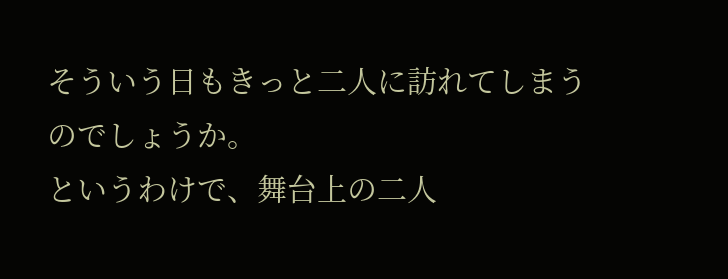そういう日もきっと二人に訪れてしまうのでしょうか。
というわけで、舞台上の二人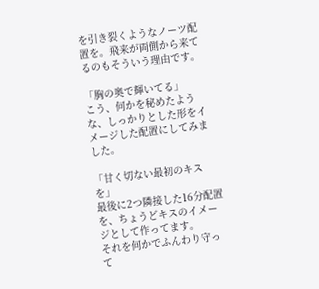を引き裂くようなノーツ配置を。飛来が両側から来てるのもそういう理由です。

「胸の奥で輝いてる」
こう、何かを秘めたような、しっかりとした形をイメージした配置にしてみました。

「甘く切ない最初のキスを」
最後に2つ隣接した16分配置を、ちょうどキスのイメージとして作ってます。
それを何かでふんわり守って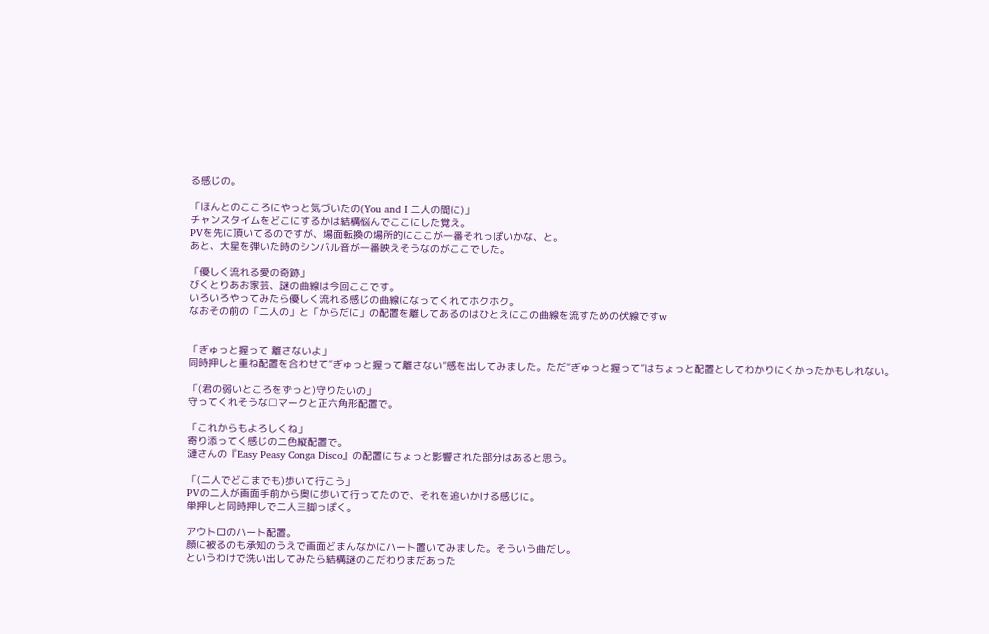る感じの。

「ほんとのこころにやっと気づいたの(You and I 二人の間に)」
チャンスタイムをどこにするかは結構悩んでここにした覚え。
PVを先に頂いてるのですが、場面転換の場所的にここが一番それっぽいかな、と。
あと、大星を弾いた時のシンバル音が一番映えそうなのがここでした。

「優しく流れる愛の奇跡」
びくとりあお家芸、謎の曲線は今回ここです。
いろいろやってみたら優しく流れる感じの曲線になってくれてホクホク。
なおその前の「二人の」と「からだに」の配置を離してあるのはひとえにこの曲線を流すための伏線ですw


「ぎゅっと握って 離さないよ」
同時押しと重ね配置を合わせて“ぎゅっと握って離さない”感を出してみました。ただ“ぎゅっと握って”はちょっと配置としてわかりにくかったかもしれない。

「(君の弱いところをずっと)守りたいの」
守ってくれそうな□マークと正六角形配置で。

「これからもよろしくね」
寄り添ってく感じの二色縦配置で。
漣さんの『Easy Peasy Conga Disco』の配置にちょっと影響された部分はあると思う。

「(二人でどこまでも)歩いて行こう」
PVの二人が画面手前から奥に歩いて行ってたので、それを追いかける感じに。
単押しと同時押しで二人三脚っぽく。

アウトロのハート配置。
顔に被るのも承知のうえで画面どまんなかにハート置いてみました。そういう曲だし。
というわけで洗い出してみたら結構謎のこだわりまだあった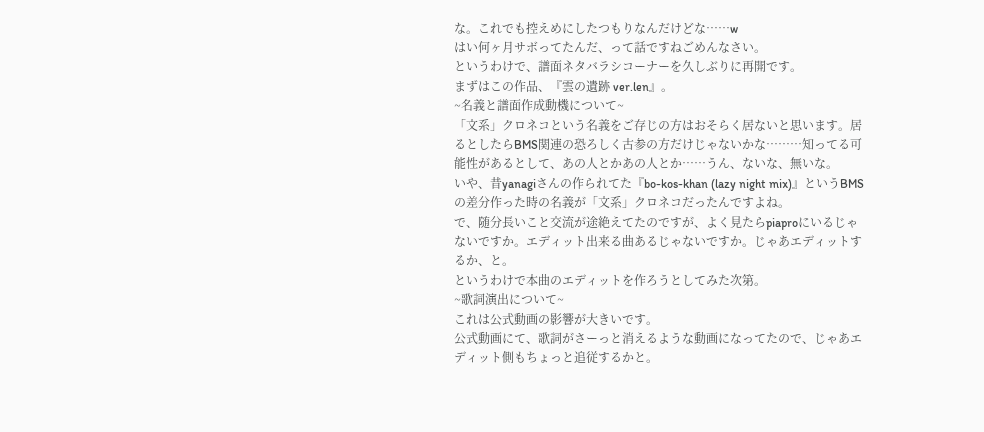な。これでも控えめにしたつもりなんだけどな……w
はい何ヶ月サボってたんだ、って話ですねごめんなさい。
というわけで、譜面ネタバラシコーナーを久しぶりに再開です。
まずはこの作品、『雲の遺跡 ver.len』。
~名義と譜面作成動機について~
「文系」クロネコという名義をご存じの方はおそらく居ないと思います。居るとしたらBMS関連の恐ろしく古参の方だけじゃないかな………知ってる可能性があるとして、あの人とかあの人とか……うん、ないな、無いな。
いや、昔yanagiさんの作られてた『bo-kos-khan (lazy night mix)』というBMSの差分作った時の名義が「文系」クロネコだったんですよね。
で、随分長いこと交流が途絶えてたのですが、よく見たらpiaproにいるじゃないですか。エディット出来る曲あるじゃないですか。じゃあエディットするか、と。
というわけで本曲のエディットを作ろうとしてみた次第。
~歌詞演出について~
これは公式動画の影響が大きいです。
公式動画にて、歌詞がさーっと消えるような動画になってたので、じゃあエディット側もちょっと追従するかと。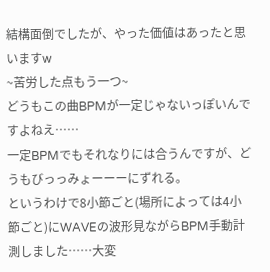結構面倒でしたが、やった価値はあったと思いますw
~苦労した点もう一つ~
どうもこの曲BPMが一定じゃないっぽいんですよねえ……
一定BPMでもそれなりには合うんですが、どうもびっっみょーーーにずれる。
というわけで8小節ごと(場所によっては4小節ごと)にWAVEの波形見ながらBPM手動計測しました……大変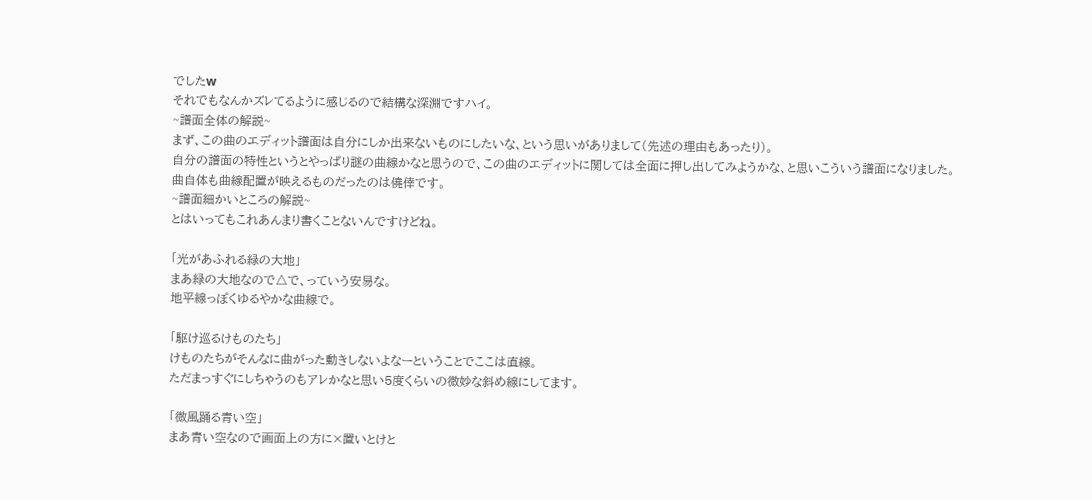でしたw
それでもなんかズレてるように感じるので結構な深淵ですハイ。
~譜面全体の解説~
まず、この曲のエディット譜面は自分にしか出来ないものにしたいな、という思いがありまして(先述の理由もあったり)。
自分の譜面の特性というとやっぱり謎の曲線かなと思うので、この曲のエディットに関しては全面に押し出してみようかな、と思いこういう譜面になりました。
曲自体も曲線配置が映えるものだったのは僥倖です。
~譜面細かいところの解説~
とはいってもこれあんまり書くことないんですけどね。

「光があふれる緑の大地」
まあ緑の大地なので△で、っていう安易な。
地平線っぽくゆるやかな曲線で。

「駆け巡るけものたち」
けものたちがそんなに曲がった動きしないよなーということでここは直線。
ただまっすぐにしちゃうのもアレかなと思い5度くらいの微妙な斜め線にしてます。

「微風踊る青い空」
まあ青い空なので画面上の方に×置いとけと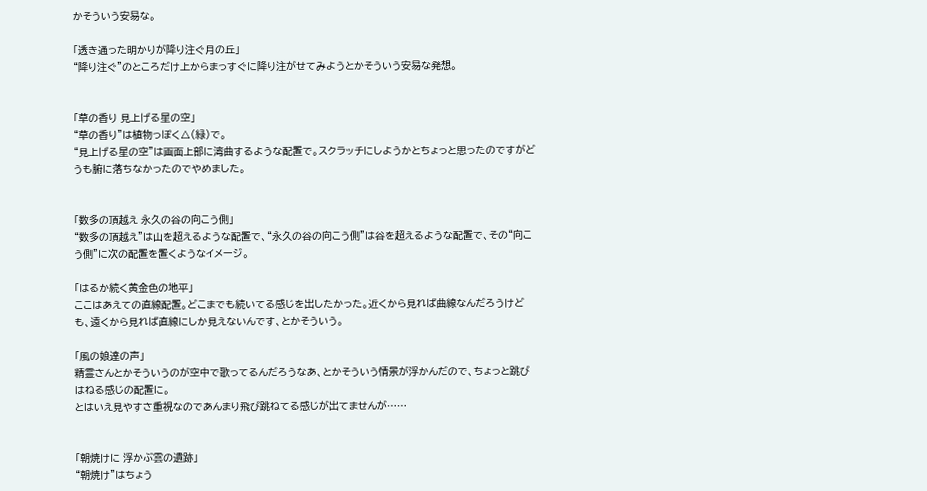かそういう安易な。

「透き通った明かりが降り注ぐ月の丘」
“降り注ぐ”のところだけ上からまっすぐに降り注がせてみようとかそういう安易な発想。


「草の香り 見上げる星の空」
“草の香り”は植物っぽく△(緑)で。
“見上げる星の空”は画面上部に湾曲するような配置で。スクラッチにしようかとちょっと思ったのですがどうも腑に落ちなかったのでやめました。


「数多の頂越え 永久の谷の向こう側」
“数多の頂越え”は山を超えるような配置で、“永久の谷の向こう側”は谷を超えるような配置で、その“向こう側”に次の配置を置くようなイメージ。

「はるか続く黄金色の地平」
ここはあえての直線配置。どこまでも続いてる感じを出したかった。近くから見れば曲線なんだろうけども、遠くから見れば直線にしか見えないんです、とかそういう。

「風の娘達の声」
精霊さんとかそういうのが空中で歌ってるんだろうなあ、とかそういう情景が浮かんだので、ちょっと跳びはねる感じの配置に。
とはいえ見やすさ重視なのであんまり飛び跳ねてる感じが出てませんが……


「朝焼けに 浮かぶ雲の遺跡」
“朝焼け”はちょう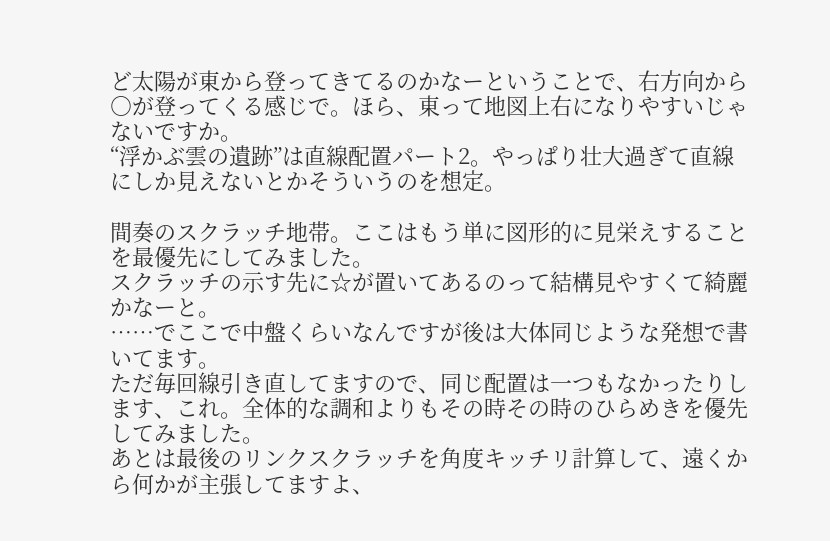ど太陽が東から登ってきてるのかなーということで、右方向から○が登ってくる感じで。ほら、東って地図上右になりやすいじゃないですか。
“浮かぶ雲の遺跡”は直線配置パート2。やっぱり壮大過ぎて直線にしか見えないとかそういうのを想定。

間奏のスクラッチ地帯。ここはもう単に図形的に見栄えすることを最優先にしてみました。
スクラッチの示す先に☆が置いてあるのって結構見やすくて綺麗かなーと。
……でここで中盤くらいなんですが後は大体同じような発想で書いてます。
ただ毎回線引き直してますので、同じ配置は一つもなかったりします、これ。全体的な調和よりもその時その時のひらめきを優先してみました。
あとは最後のリンクスクラッチを角度キッチリ計算して、遠くから何かが主張してますよ、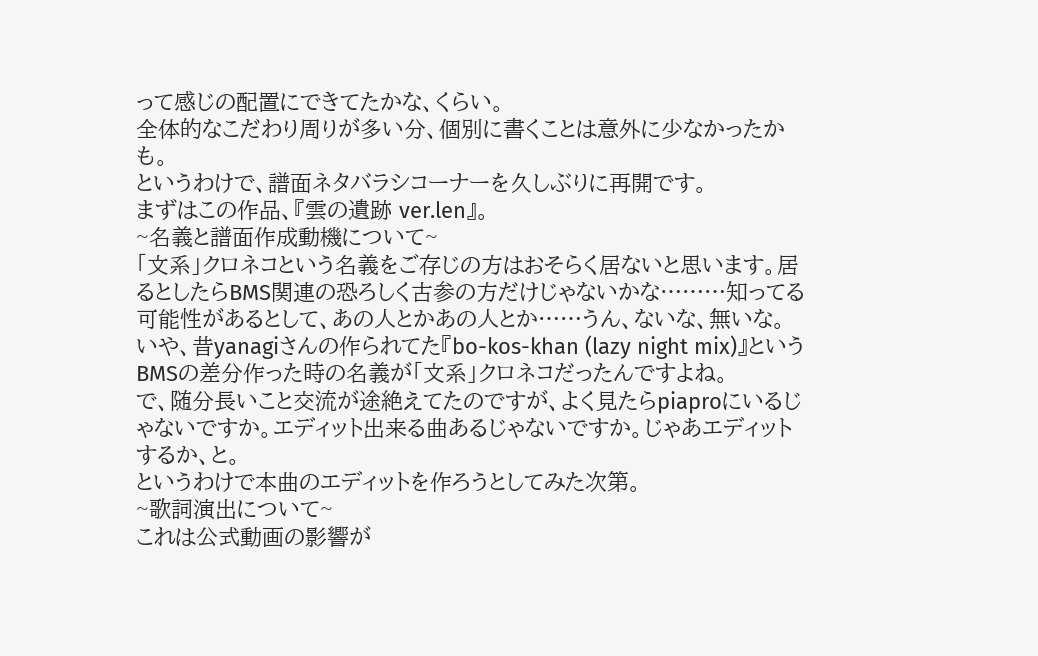って感じの配置にできてたかな、くらい。
全体的なこだわり周りが多い分、個別に書くことは意外に少なかったかも。
というわけで、譜面ネタバラシコーナーを久しぶりに再開です。
まずはこの作品、『雲の遺跡 ver.len』。
~名義と譜面作成動機について~
「文系」クロネコという名義をご存じの方はおそらく居ないと思います。居るとしたらBMS関連の恐ろしく古参の方だけじゃないかな………知ってる可能性があるとして、あの人とかあの人とか……うん、ないな、無いな。
いや、昔yanagiさんの作られてた『bo-kos-khan (lazy night mix)』というBMSの差分作った時の名義が「文系」クロネコだったんですよね。
で、随分長いこと交流が途絶えてたのですが、よく見たらpiaproにいるじゃないですか。エディット出来る曲あるじゃないですか。じゃあエディットするか、と。
というわけで本曲のエディットを作ろうとしてみた次第。
~歌詞演出について~
これは公式動画の影響が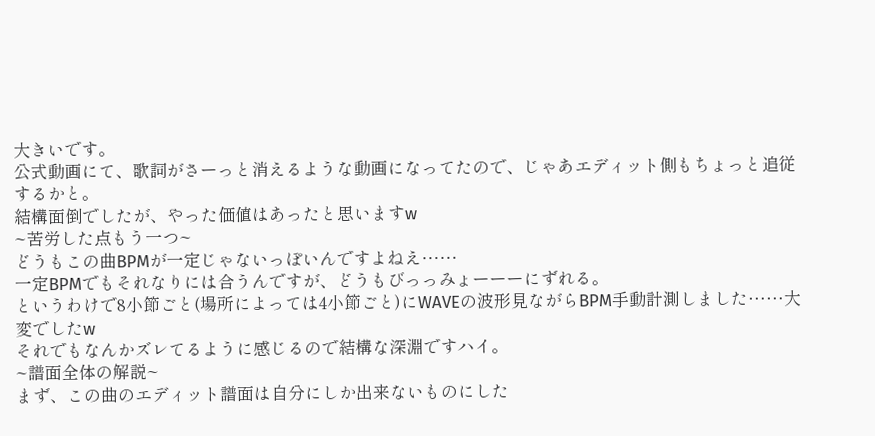大きいです。
公式動画にて、歌詞がさーっと消えるような動画になってたので、じゃあエディット側もちょっと追従するかと。
結構面倒でしたが、やった価値はあったと思いますw
~苦労した点もう一つ~
どうもこの曲BPMが一定じゃないっぽいんですよねえ……
一定BPMでもそれなりには合うんですが、どうもびっっみょーーーにずれる。
というわけで8小節ごと(場所によっては4小節ごと)にWAVEの波形見ながらBPM手動計測しました……大変でしたw
それでもなんかズレてるように感じるので結構な深淵ですハイ。
~譜面全体の解説~
まず、この曲のエディット譜面は自分にしか出来ないものにした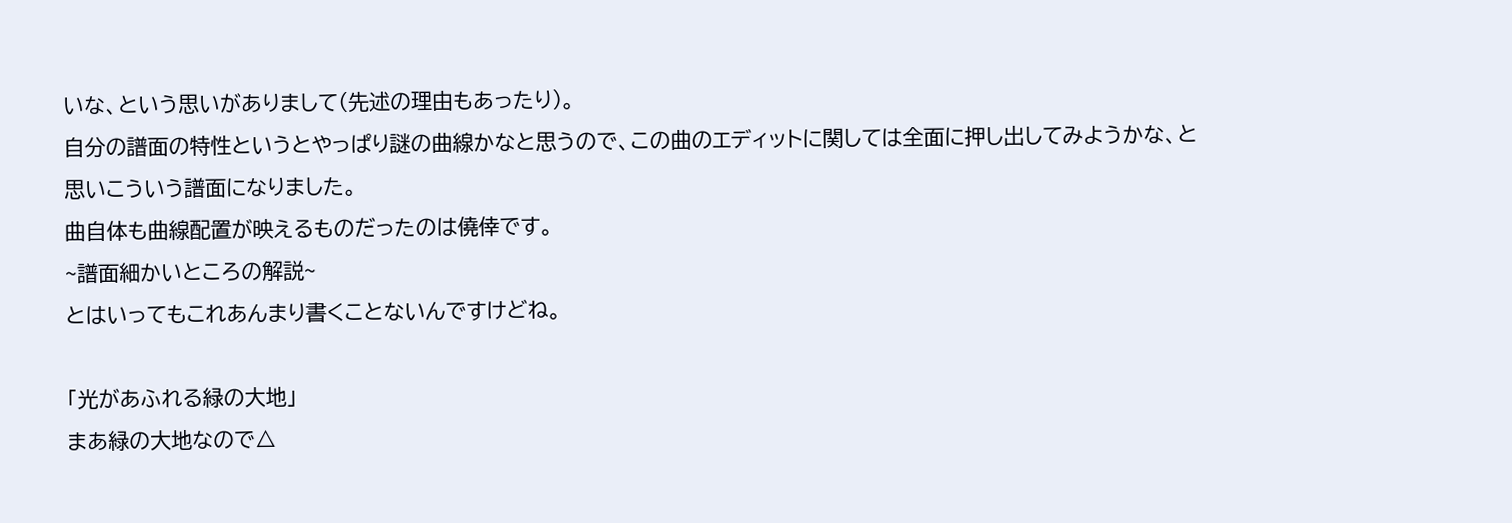いな、という思いがありまして(先述の理由もあったり)。
自分の譜面の特性というとやっぱり謎の曲線かなと思うので、この曲のエディットに関しては全面に押し出してみようかな、と思いこういう譜面になりました。
曲自体も曲線配置が映えるものだったのは僥倖です。
~譜面細かいところの解説~
とはいってもこれあんまり書くことないんですけどね。

「光があふれる緑の大地」
まあ緑の大地なので△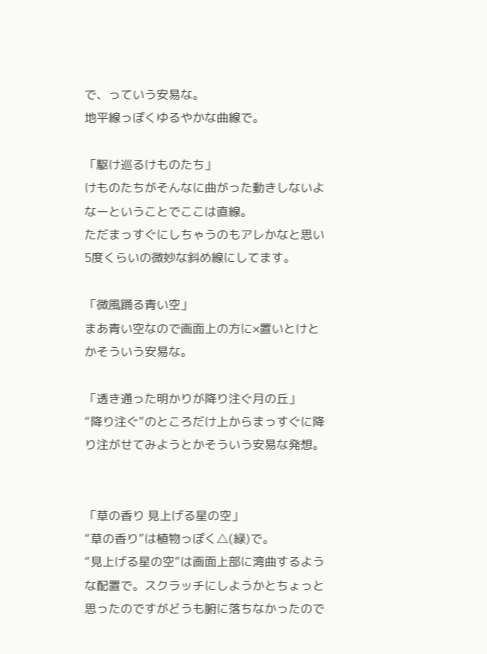で、っていう安易な。
地平線っぽくゆるやかな曲線で。

「駆け巡るけものたち」
けものたちがそんなに曲がった動きしないよなーということでここは直線。
ただまっすぐにしちゃうのもアレかなと思い5度くらいの微妙な斜め線にしてます。

「微風踊る青い空」
まあ青い空なので画面上の方に×置いとけとかそういう安易な。

「透き通った明かりが降り注ぐ月の丘」
“降り注ぐ”のところだけ上からまっすぐに降り注がせてみようとかそういう安易な発想。


「草の香り 見上げる星の空」
“草の香り”は植物っぽく△(緑)で。
“見上げる星の空”は画面上部に湾曲するような配置で。スクラッチにしようかとちょっと思ったのですがどうも腑に落ちなかったので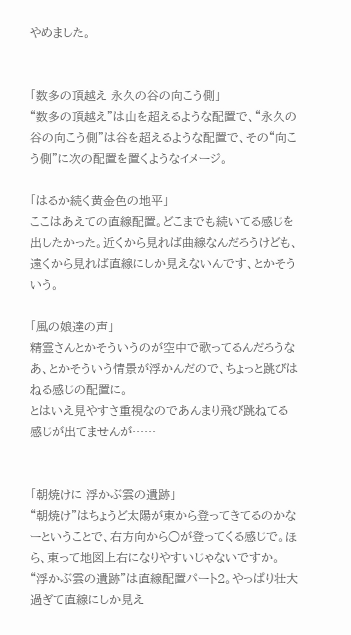やめました。


「数多の頂越え 永久の谷の向こう側」
“数多の頂越え”は山を超えるような配置で、“永久の谷の向こう側”は谷を超えるような配置で、その“向こう側”に次の配置を置くようなイメージ。

「はるか続く黄金色の地平」
ここはあえての直線配置。どこまでも続いてる感じを出したかった。近くから見れば曲線なんだろうけども、遠くから見れば直線にしか見えないんです、とかそういう。

「風の娘達の声」
精霊さんとかそういうのが空中で歌ってるんだろうなあ、とかそういう情景が浮かんだので、ちょっと跳びはねる感じの配置に。
とはいえ見やすさ重視なのであんまり飛び跳ねてる感じが出てませんが……


「朝焼けに 浮かぶ雲の遺跡」
“朝焼け”はちょうど太陽が東から登ってきてるのかなーということで、右方向から○が登ってくる感じで。ほら、東って地図上右になりやすいじゃないですか。
“浮かぶ雲の遺跡”は直線配置パート2。やっぱり壮大過ぎて直線にしか見え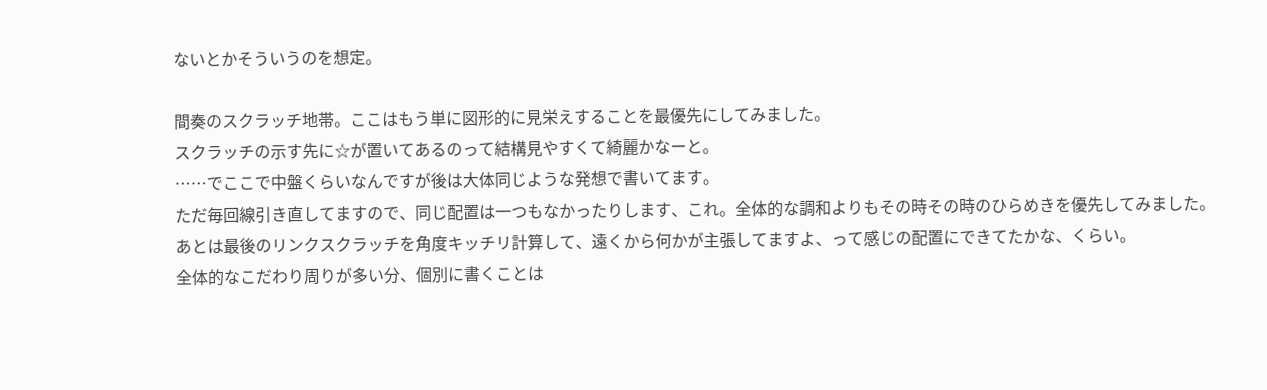ないとかそういうのを想定。

間奏のスクラッチ地帯。ここはもう単に図形的に見栄えすることを最優先にしてみました。
スクラッチの示す先に☆が置いてあるのって結構見やすくて綺麗かなーと。
……でここで中盤くらいなんですが後は大体同じような発想で書いてます。
ただ毎回線引き直してますので、同じ配置は一つもなかったりします、これ。全体的な調和よりもその時その時のひらめきを優先してみました。
あとは最後のリンクスクラッチを角度キッチリ計算して、遠くから何かが主張してますよ、って感じの配置にできてたかな、くらい。
全体的なこだわり周りが多い分、個別に書くことは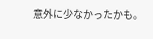意外に少なかったかも。